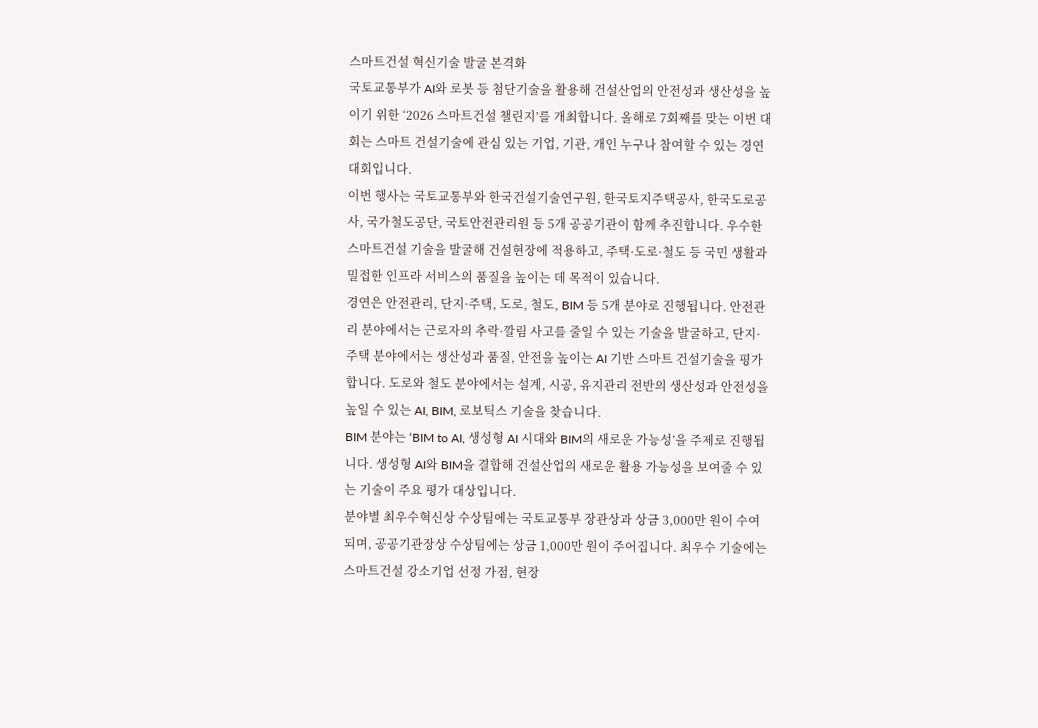스마트건설 혁신기술 발굴 본격화
국토교통부가 AI와 로봇 등 첨단기술을 활용해 건설산업의 안전성과 생산성을 높이기 위한 ‘2026 스마트건설 챌린지’를 개최합니다. 올해로 7회째를 맞는 이번 대회는 스마트 건설기술에 관심 있는 기업, 기관, 개인 누구나 참여할 수 있는 경연대회입니다.
이번 행사는 국토교통부와 한국건설기술연구원, 한국토지주택공사, 한국도로공사, 국가철도공단, 국토안전관리원 등 5개 공공기관이 함께 추진합니다. 우수한 스마트건설 기술을 발굴해 건설현장에 적용하고, 주택·도로·철도 등 국민 생활과 밀접한 인프라 서비스의 품질을 높이는 데 목적이 있습니다.
경연은 안전관리, 단지·주택, 도로, 철도, BIM 등 5개 분야로 진행됩니다. 안전관리 분야에서는 근로자의 추락·깔림 사고를 줄일 수 있는 기술을 발굴하고, 단지·주택 분야에서는 생산성과 품질, 안전을 높이는 AI 기반 스마트 건설기술을 평가합니다. 도로와 철도 분야에서는 설계, 시공, 유지관리 전반의 생산성과 안전성을 높일 수 있는 AI, BIM, 로보틱스 기술을 찾습니다.
BIM 분야는 ‘BIM to AI, 생성형 AI 시대와 BIM의 새로운 가능성’을 주제로 진행됩니다. 생성형 AI와 BIM을 결합해 건설산업의 새로운 활용 가능성을 보여줄 수 있는 기술이 주요 평가 대상입니다.
분야별 최우수혁신상 수상팀에는 국토교통부 장관상과 상금 3,000만 원이 수여되며, 공공기관장상 수상팀에는 상금 1,000만 원이 주어집니다. 최우수 기술에는 스마트건설 강소기업 선정 가점, 현장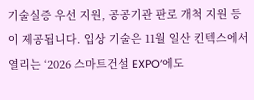기술실증 우선 지원, 공공기관 판로 개척 지원 등이 제공됩니다. 입상 기술은 11월 일산 킨텍스에서 열리는 ‘2026 스마트건설 EXPO’에도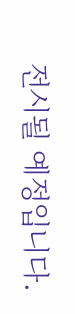전시될 예정입니다.